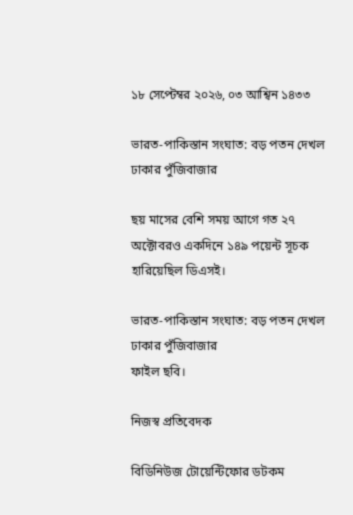১৮ সেপ্টেম্বর ২০২৬, ০৩ আশ্বিন ১৪৩৩

ভারত-পাকিস্তান সংঘাত: বড় পতন দেখল ঢাকার পুঁজিবাজার

ছয় মাসের বেশি সময় আগে গত ২৭ অক্টোবরও একদিনে ১৪৯ পয়েন্ট সূচক হারিয়েছিল ডিএসই।

ভারত-পাকিস্তান সংঘাত: বড় পতন দেখল ঢাকার পুঁজিবাজার
ফাইল ছবি।

নিজস্ব প্রতিবেদক

বিডিনিউজ টোয়েন্টিফোর ডটকম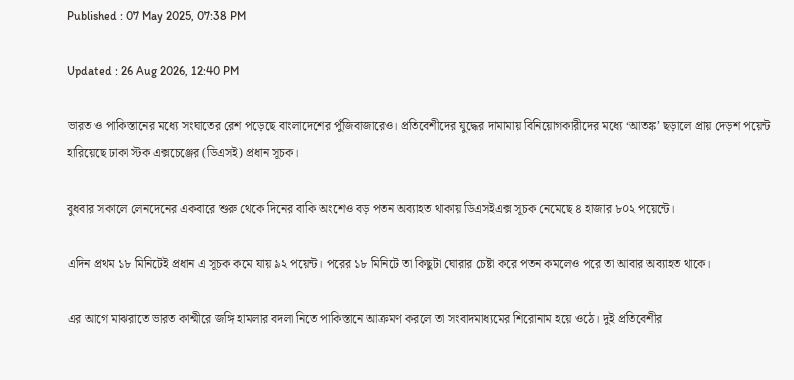Published : 07 May 2025, 07:38 PM

Updated : 26 Aug 2026, 12:40 PM

ভারত ও পাকিস্তানের মধ্যে সংঘাতের রেশ পড়েছে বাংলাদেশের পুঁজিবাজারেও। প্রতিবেশীদের যুদ্ধের দামামায় বিনিয়োগকারীদের মধ্যে ‘আতঙ্ক’ ছড়ালে প্রায় দেড়শ পয়েন্ট হারিয়েছে ঢাকা স্টক এক্সচেঞ্জের (ডিএসই) প্রধান সূচক।

বুধবার সকালে লেনদেনের একবারে শুরু থেকে দিনের বাকি অংশেও বড় পতন অব্যাহত থাকায় ডিএসইএক্স সূচক নেমেছে ৪ হাজার ৮০২ পয়েন্টে।

এদিন প্রথম ১৮ মিনিটেই প্রধান এ সূচক কমে যায় ৯২ পয়েন্ট। পরের ১৮ মিনিটে তা কিছুটা ঘোরার চেষ্টা করে পতন কমলেও পরে তা আবার অব্যাহত থাকে।

এর আগে মাঝরাতে ভারত কাশ্মীরে জঙ্গি হামলার বদলা নিতে পাকিস্তানে আক্রমণ করলে তা সংবাদমাধ্যমের শিরোনাম হয়ে ওঠে। দুই প্রতিবেশীর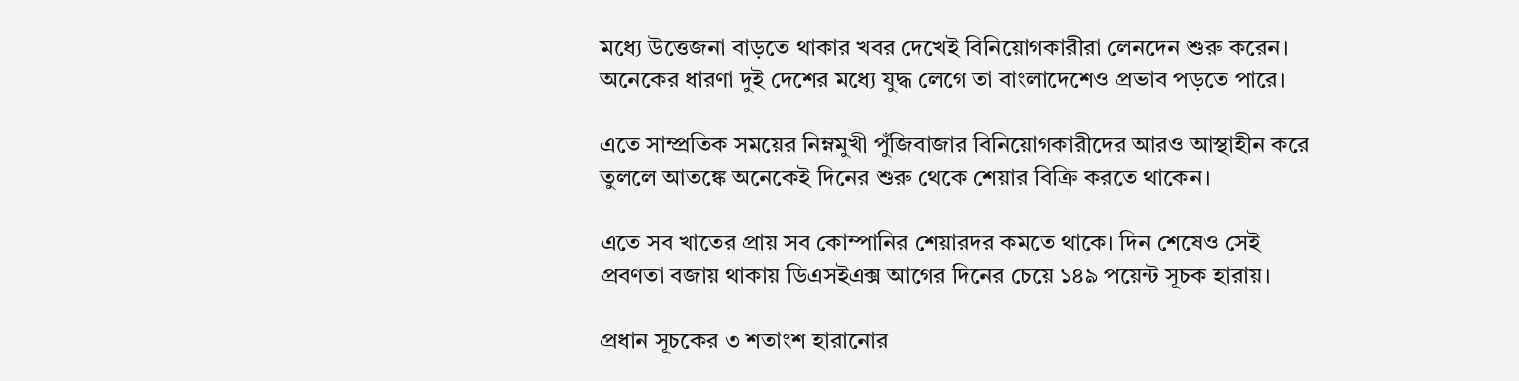মধ্যে উত্তেজনা বাড়তে থাকার খবর দেখেই বিনিয়োগকারীরা লেনদেন শুরু করেন। অনেকের ধারণা দুই দেশের মধ্যে যুদ্ধ লেগে তা বাংলাদেশেও প্রভাব পড়তে পারে।

এতে সাম্প্রতিক সময়ের নিম্নমুখী পুঁজিবাজার বিনিয়োগকারীদের আরও আস্থাহীন করে তুললে আতঙ্কে অনেকেই দিনের শুরু থেকে শেয়ার বিক্রি করতে থাকেন।

এতে সব খাতের প্রায় সব কোম্পানির শেয়ারদর কমতে থাকে। দিন শেষেও সেই প্রবণতা বজায় থাকায় ডিএসইএক্স আগের দিনের চেয়ে ১৪৯ পয়েন্ট সূচক হারায়।

প্রধান সূচকের ৩ শতাংশ হারানোর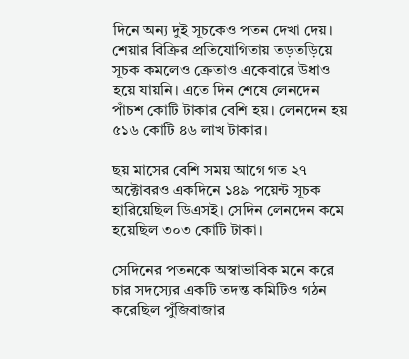দিনে অন্য দুই সূচকেও পতন দেখা দেয়। শেয়ার বিক্রির প্রতিযোগিতায় তড়তড়িয়ে সূচক কমলেও ক্রেতাও একেবারে উধাও হয়ে যায়নি। এতে দিন শেষে লেনদেন পাঁচশ কোটি টাকার বেশি হয়। লেনদেন হয় ৫১৬ কোটি ৪৬ লাখ টাকার।

ছয় মাসের বেশি সময় আগে গত ২৭ অক্টোবরও একদিনে ১৪৯ পয়েন্ট সূচক হারিয়েছিল ডিএসই। সেদিন লেনদেন কমে হয়েছিল ৩০৩ কোটি টাকা।

সেদিনের পতনকে অস্বাভাবিক মনে করে চার সদস্যের একটি তদন্ত কমিটিও গঠন করেছিল পুঁজিবাজার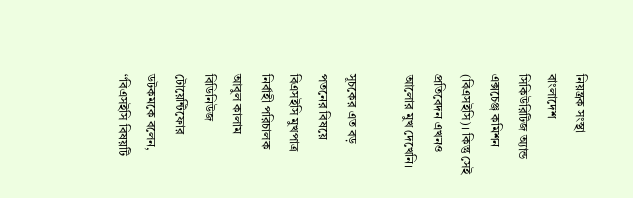নিয়ন্ত্রক সংস্থা বাংলাদেশ সিকিউরিটিজ অ্যান্ড এক্সচেঞ্জ কমিশন (বিএসইসি)। কিন্তু সেই প্রতিবেদন এখনও আলোর মুখ দেখেনি।

সূচকের এত বড় পতনের বিষয়ে বিএসইসি মুখপাত্র নির্বাহী পরিচালক আবুল কালাম বিডিনিউজ টোয়েন্টিফোর ডটকমকে বলেন, ‘‘বিএসইসি বিষয়টি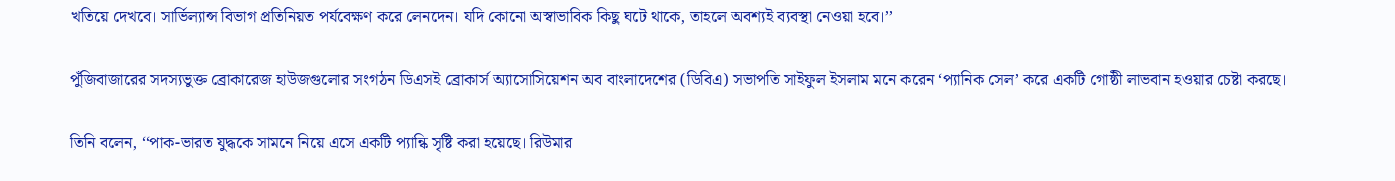খতিয়ে দেখবে। সার্ভিল্যান্স বিভাগ প্রতিনিয়ত পর্যবেক্ষণ করে লেনদেন। যদি কোনো অস্বাভাবিক কিছু ঘটে থাকে, তাহলে অবশ্যই ব্যবস্থা নেওয়া হবে।’’

পুঁজিবাজারের সদস্যভুক্ত ব্রোকারেজ হাউজগুলোর সংগঠন ডিএসই ব্রোকার্স অ্যাসোসিয়েশন অব বাংলাদেশের (ডিবিএ) সভাপতি সাইফুল ইসলাম মনে করেন ‘প্যানিক সেল’ করে একটি গোষ্ঠী লাভবান হওয়ার চেষ্টা করছে।

তিনি বলেন, ‘‘পাক-ভারত যুদ্ধকে সামনে নিয়ে এসে একটি প্যান্কি সৃষ্টি করা হয়েছে। রিউমার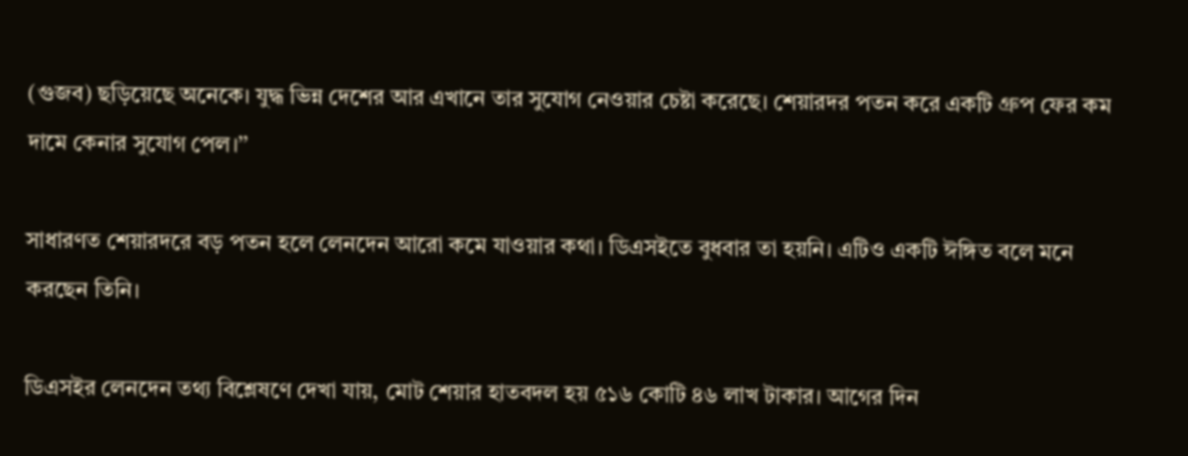(গুজব) ছড়িয়েছে অনেকে। যুদ্ধ ভিন্ন দেশের আর এখানে তার সুযোগ নেওয়ার চেষ্টা করেছে। শেয়ারদর পতন করে একটি গ্রুপ ফের কম দামে কেনার সুযোগ পেল।’’

সাধারণত শেয়ারদরে বড় পতন হলে লেনদেন আরো কমে যাওয়ার কথা। ডিএসইতে বুধবার তা হয়নি। এটিও একটি ঈঙ্গিত বলে মনে করছেন তিনি।

ডিএসইর লেনদেন তথ্য বিশ্লেষণে দেখা যায়, মোট শেয়ার হাতবদল হয় ৫১৬ কোটি ৪৬ লাখ টাকার। আগের দিন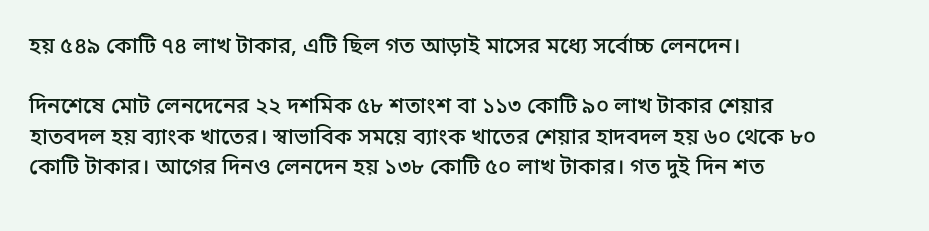হয় ৫৪৯ কোটি ৭৪ লাখ টাকার, এটি ছিল গত আড়াই মাসের মধ্যে সর্বোচ্চ লেনদেন।

দিনশেষে মোট লেনদেনের ২২ দশমিক ৫৮ শতাংশ বা ১১৩ কোটি ৯০ লাখ টাকার শেয়ার হাতবদল হয় ব্যাংক খাতের। স্বাভাবিক সময়ে ব্যাংক খাতের শেয়ার হাদবদল হয় ৬০ থেকে ৮০ কোটি টাকার। আগের দিনও লেনদেন হয় ১৩৮ কোটি ৫০ লাখ টাকার। গত দুই দিন শত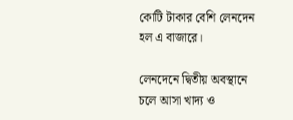কোটি টাকার বেশি লেনদেন হল এ বাজারে।

লেনদেনে দ্বিতীয় অবস্থানে চলে আসা খাদ্য ও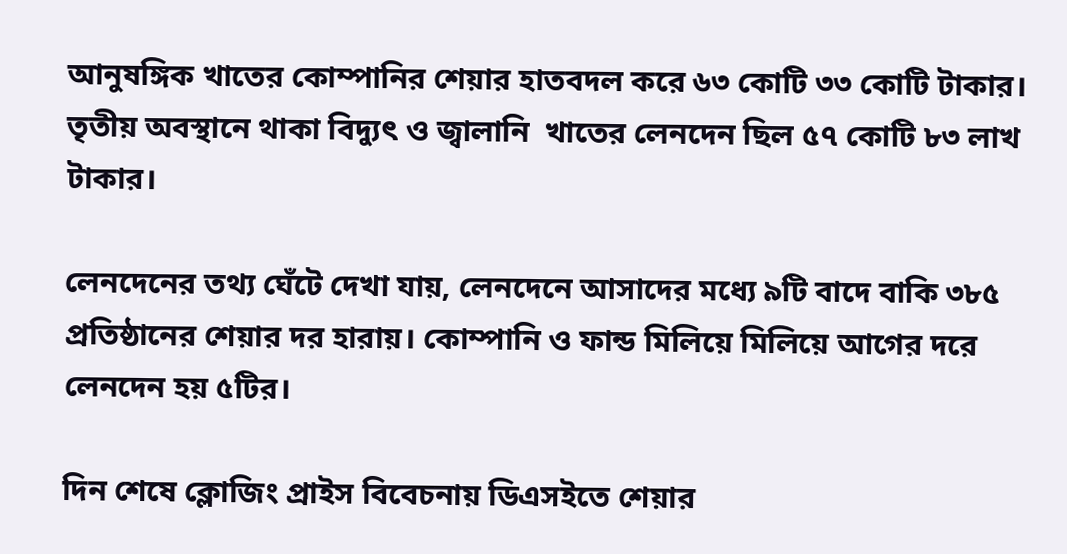আনুষঙ্গিক খাতের কোম্পানির শেয়ার হাতবদল করে ৬৩ কোটি ৩৩ কোটি টাকার। তৃতীয় অবস্থানে থাকা বিদ্যুৎ ও জ্বালানি  খাতের লেনদেন ছিল ৫৭ কোটি ৮৩ লাখ টাকার।

লেনদেনের তথ্য ঘেঁটে দেখা যায়, লেনদেনে আসাদের মধ্যে ৯টি বাদে বাকি ৩৮৫ প্রতিষ্ঠানের শেয়ার দর হারায়। কোম্পানি ও ফান্ড মিলিয়ে মিলিয়ে আগের দরে লেনদেন হয় ৫টির।

দিন শেষে ক্লোজিং প্রাইস বিবেচনায় ডিএসইতে শেয়ার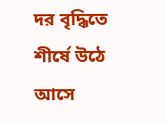দর বৃদ্ধিতে শীর্ষে উঠে আসে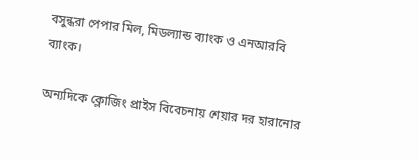বসুন্ধরা পেপার মিল, মিডল্যান্ড ব্যাংক ও এনআরবি ব্যাংক।

অন্যদিকে ক্লোজিং প্রাইস বিবেচনায় শেয়ার দর হারানোর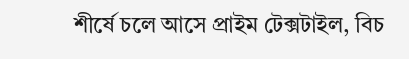শীর্ষে চলে আসে প্রাইম টেক্সটাইল, বিচ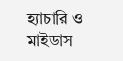হ্যাচারি ও মাইডাস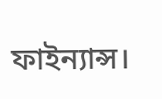ফাইন্যান্স।